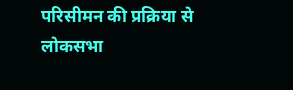परिसीमन की प्रक्रिया से लोकसभा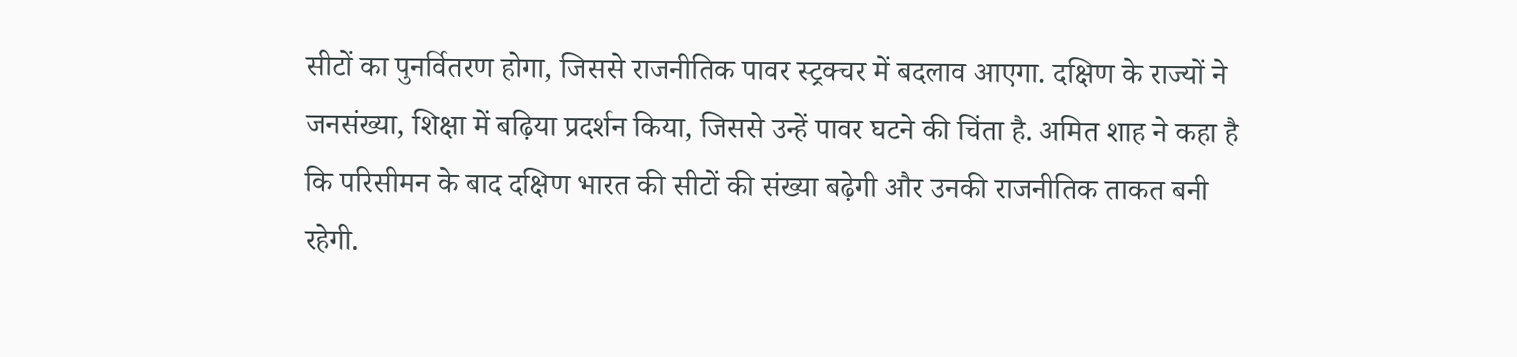सीटों का पुनर्वितरण होगा, जिससे राजनीतिक पावर स्ट्रक्चर में बदलाव आएगा. दक्षिण के राज्यों ने जनसंख्या, शिक्षा में बढ़िया प्रदर्शन किया, जिससे उन्हें पावर घटने की चिंता है. अमित शाह ने कहा है कि परिसीमन के बाद दक्षिण भारत की सीटों की संख्या बढ़ेगी और उनकी राजनीतिक ताकत बनी रहेगी.